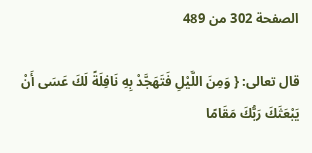الصفحة 302 من 489

قال تعالى: { وَمِنَ اللَّيْلِ فَتَهَجَّدْ بِهِ نَافِلَةً لَكَ عَسَى أَنْ يَبْعَثَكَ رَبُّكَ مَقَامًا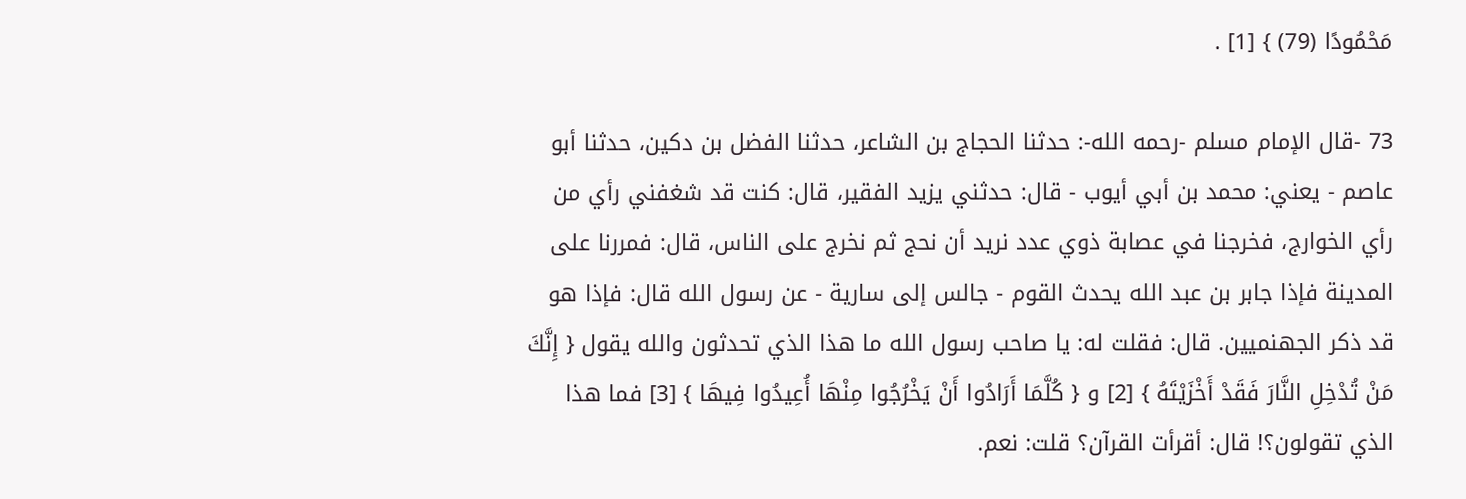مَحْمُودًا (79) } [1] .

73 -قال الإمام مسلم -رحمه الله-: حدثنا الحجاج بن الشاعر، حدثنا الفضل بن دكين، حدثنا أبو عاصم - يعني: محمد بن أبي أيوب - قال: حدثني يزيد الفقير، قال: كنت قد شغفني رأي من رأي الخوارج، فخرجنا في عصابة ذوي عدد نريد أن نحج ثم نخرج على الناس، قال: فمررنا على المدينة فإذا جابر بن عبد الله يحدث القوم - جالس إلى سارية - عن رسول الله قال: فإذا هو قد ذكر الجهنميين. قال: فقلت له: يا صاحب رسول الله ما هذا الذي تحدثون والله يقول { إِنَّكَ مَنْ تُدْخِلِ النَّارَ فَقَدْ أَخْزَيْتَهُ } [2] و { كُلَّمَا أَرَادُوا أَنْ يَخْرُجُوا مِنْهَا أُعِيدُوا فِيهَا } [3] فما هذا الذي تقولون؟! قال: أقرأت القرآن؟ قلت: نعم.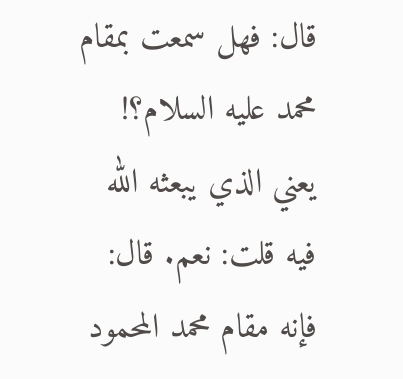قال: فهل سمعت بمقام محمد عليه السلام؟! يعني الذي يبعثه الله فيه قلت: نعم. قال: فإنه مقام محمد المحمود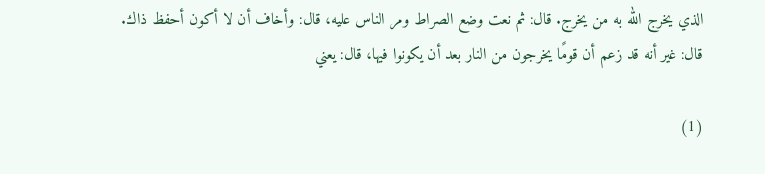الذي يخرج الله به من يخرج. قال: ثم نعت وضع الصراط ومر الناس عليه، قال: وأخاف أن لا أكون أحفظ ذاك. قال: غير أنه قد زعم أن قومًا يخرجون من النار بعد أن يكونوا فيها، قال: يعني

(1)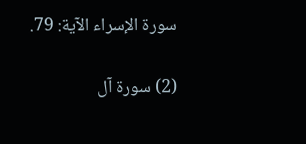سورة الإسراء الآية: 79.

(2) سورة آل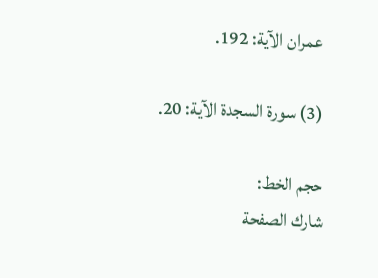عمران الآية: 192.

(3) سورة السجدة الآية: 20.

حجم الخط:
شارك الصفحة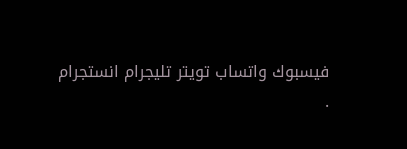فيسبوك واتساب تويتر تليجرام انستجرام
.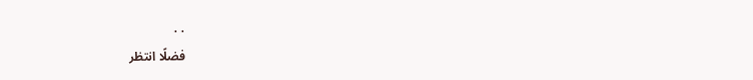. .
فضلًا انتظر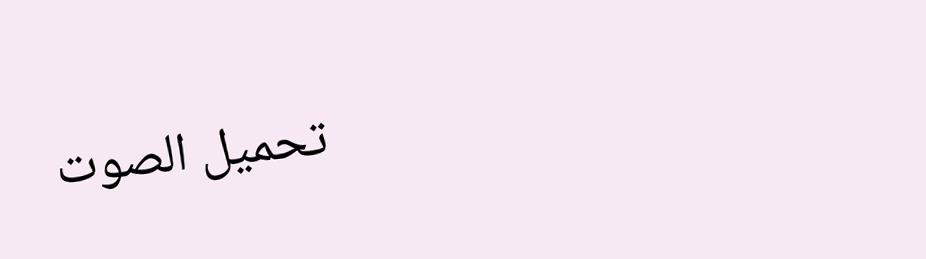تحميل الصوت